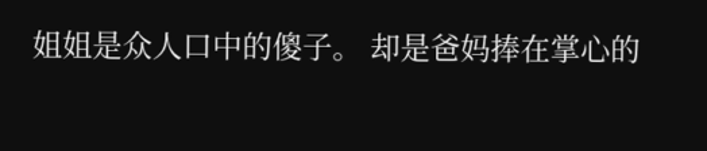姐姐是众人口中的傻子。 却是爸妈捧在掌心的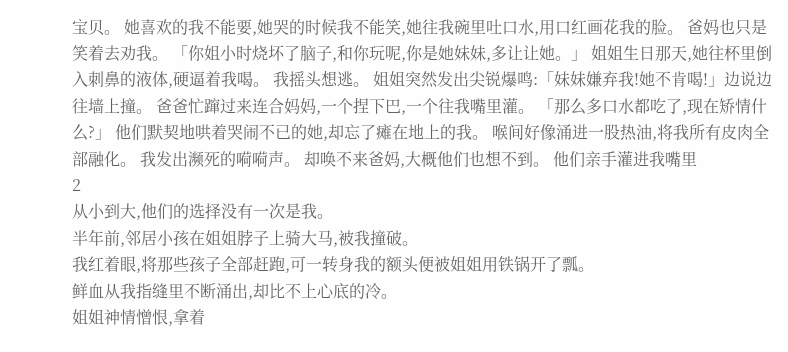宝贝。 她喜欢的我不能要,她哭的时候我不能笑,她往我碗里吐口水,用口红画花我的脸。 爸妈也只是笑着去劝我。 「你姐小时烧坏了脑子,和你玩呢,你是她妹妹,多让让她。」 姐姐生日那天,她往杯里倒入刺鼻的液体,硬逼着我喝。 我摇头想逃。 姐姐突然发出尖锐爆鸣:「妹妹嫌弃我!她不肯喝!」边说边往墙上撞。 爸爸忙蹿过来连合妈妈,一个捏下巴,一个往我嘴里灌。 「那么多口水都吃了,现在矫情什么?」 他们默契地哄着哭闹不已的她,却忘了瘫在地上的我。 喉间好像涌进一股热油,将我所有皮肉全部融化。 我发出濒死的嗬嗬声。 却唤不来爸妈,大概他们也想不到。 他们亲手灌进我嘴里
2
从小到大,他们的选择没有一次是我。
半年前,邻居小孩在姐姐脖子上骑大马,被我撞破。
我红着眼,将那些孩子全部赶跑,可一转身我的额头便被姐姐用铁锅开了瓢。
鲜血从我指缝里不断涌出,却比不上心底的冷。
姐姐神情憎恨,拿着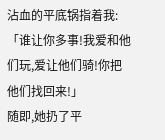沾血的平底锅指着我:
「谁让你多事!我爱和他们玩,爱让他们骑!你把他们找回来!」
随即,她扔了平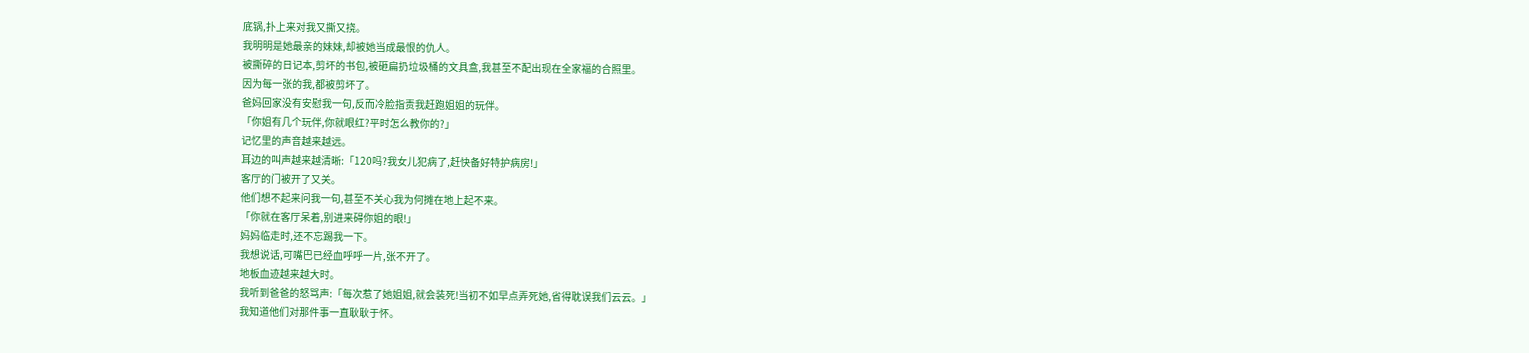底锅,扑上来对我又撕又挠。
我明明是她最亲的妹妹,却被她当成最恨的仇人。
被撕碎的日记本,剪坏的书包,被砸扁扔垃圾桶的文具盒,我甚至不配出现在全家福的合照里。
因为每一张的我,都被剪坏了。
爸妈回家没有安慰我一句,反而冷脸指责我赶跑姐姐的玩伴。
「你姐有几个玩伴,你就眼红?平时怎么教你的?」
记忆里的声音越来越远。
耳边的叫声越来越清晰:「120吗?我女儿犯病了,赶快备好特护病房!」
客厅的门被开了又关。
他们想不起来问我一句,甚至不关心我为何摊在地上起不来。
「你就在客厅呆着,别进来碍你姐的眼!」
妈妈临走时,还不忘踢我一下。
我想说话,可嘴巴已经血呼呼一片,张不开了。
地板血迹越来越大时。
我听到爸爸的怒骂声:「每次惹了她姐姐,就会装死!当初不如早点弄死她,省得耽误我们云云。」
我知道他们对那件事一直耿耿于怀。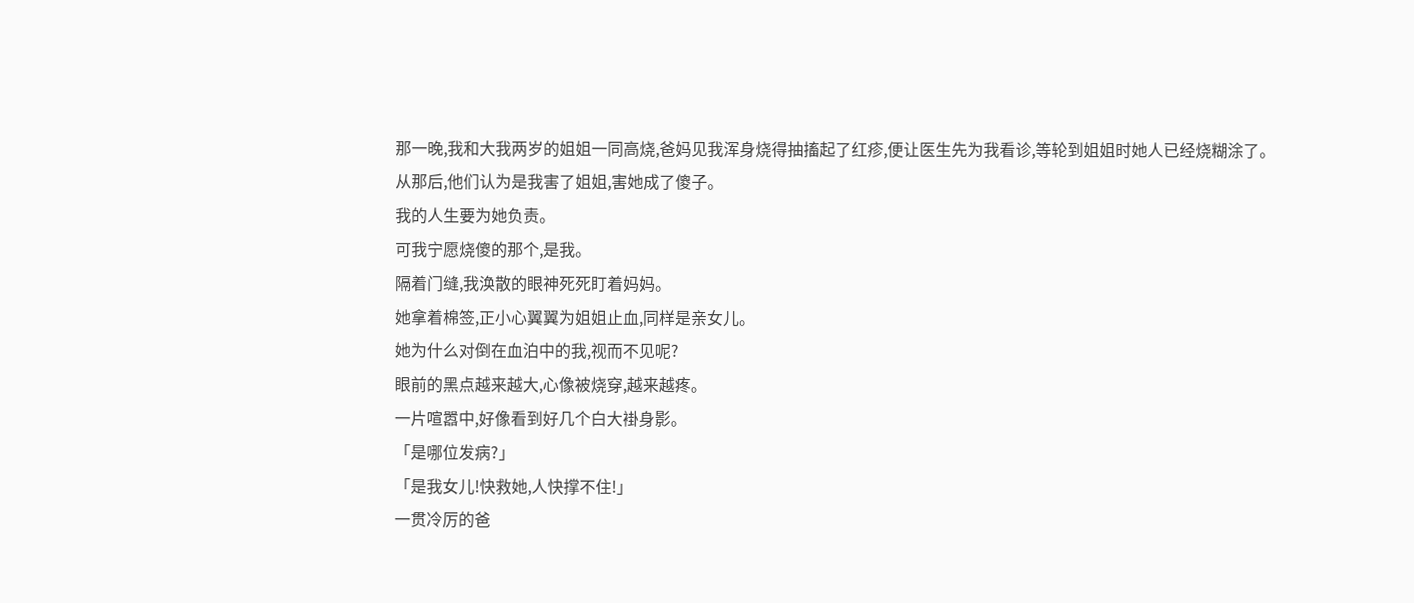那一晚,我和大我两岁的姐姐一同高烧,爸妈见我浑身烧得抽搐起了红疹,便让医生先为我看诊,等轮到姐姐时她人已经烧糊涂了。
从那后,他们认为是我害了姐姐,害她成了傻子。
我的人生要为她负责。
可我宁愿烧傻的那个,是我。
隔着门缝,我涣散的眼神死死盯着妈妈。
她拿着棉签,正小心翼翼为姐姐止血,同样是亲女儿。
她为什么对倒在血泊中的我,视而不见呢?
眼前的黑点越来越大,心像被烧穿,越来越疼。
一片喧嚣中,好像看到好几个白大褂身影。
「是哪位发病?」
「是我女儿!快救她,人快撑不住!」
一贯冷厉的爸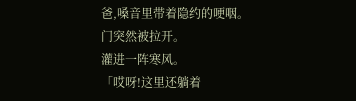爸,嗓音里带着隐约的哽咽。
门突然被拉开。
灌进一阵寒风。
「哎呀!这里还躺着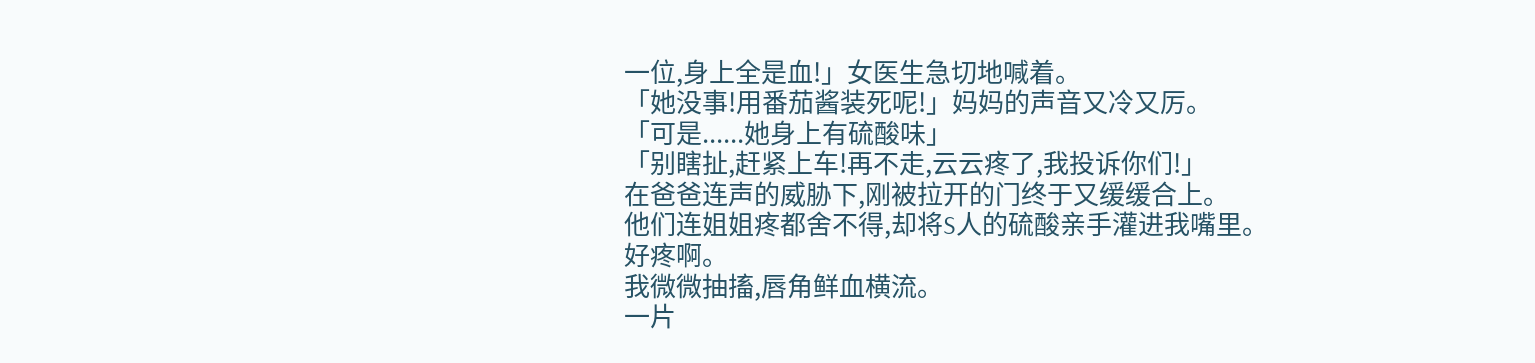一位,身上全是血!」女医生急切地喊着。
「她没事!用番茄酱装死呢!」妈妈的声音又冷又厉。
「可是......她身上有硫酸味」
「别瞎扯,赶紧上车!再不走,云云疼了,我投诉你们!」
在爸爸连声的威胁下,刚被拉开的门终于又缓缓合上。
他们连姐姐疼都舍不得,却将S人的硫酸亲手灌进我嘴里。
好疼啊。
我微微抽搐,唇角鲜血横流。
一片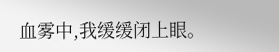血雾中,我缓缓闭上眼。